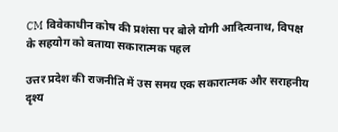CM विवेकाधीन कोष की प्रशंसा पर बोले योगी आदित्यनाथ, विपक्ष के सहयोग को बताया सकारात्मक पहल

उत्तर प्रदेश की राजनीति में उस समय एक सकारात्मक और सराहनीय दृश्य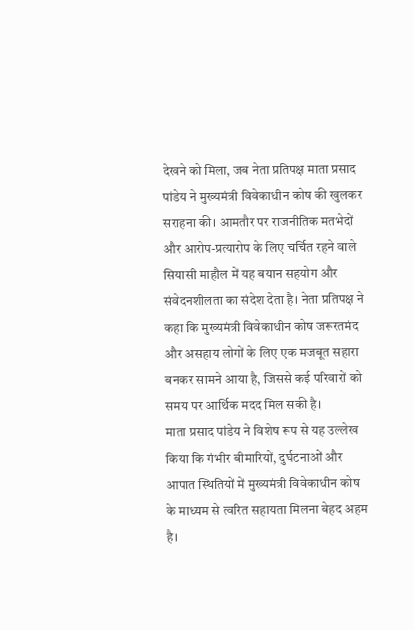देखने को मिला, जब नेता प्रतिपक्ष माता प्रसाद पांडेय ने मुख्यमंत्री विवेकाधीन कोष की खुलकर सराहना की। आमतौर पर राजनीतिक मतभेदों और आरोप-प्रत्यारोप के लिए चर्चित रहने वाले सियासी माहौल में यह बयान सहयोग और संवेदनशीलता का संदेश देता है। नेता प्रतिपक्ष ने कहा कि मुख्यमंत्री विवेकाधीन कोष जरूरतमंद और असहाय लोगों के लिए एक मजबूत सहारा बनकर सामने आया है, जिससे कई परिवारों को समय पर आर्थिक मदद मिल सकी है।
माता प्रसाद पांडेय ने विशेष रूप से यह उल्लेख किया कि गंभीर बीमारियों, दुर्घटनाओं और आपात स्थितियों में मुख्यमंत्री विवेकाधीन कोष के माध्यम से त्वरित सहायता मिलना बेहद अहम है।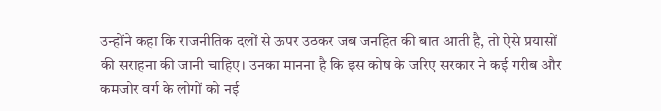उन्होंने कहा कि राजनीतिक दलों से ऊपर उठकर जब जनहित की बात आती है, तो ऐसे प्रयासों की सराहना की जानी चाहिए। उनका मानना है कि इस कोष के जरिए सरकार ने कई गरीब और कमजोर वर्ग के लोगों को नई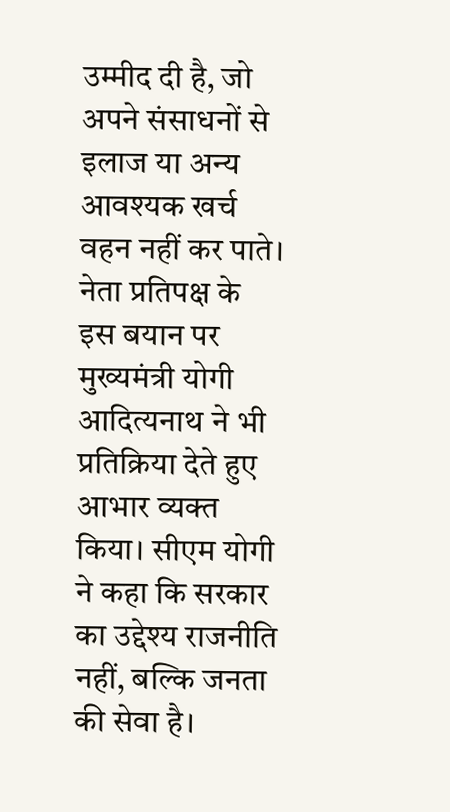उम्मीद दी है, जो अपने संसाधनों से इलाज या अन्य आवश्यक खर्च वहन नहीं कर पाते।
नेता प्रतिपक्ष के इस बयान पर मुख्यमंत्री योगी आदित्यनाथ ने भी प्रतिक्रिया देते हुए आभार व्यक्त किया। सीएम योगी ने कहा कि सरकार का उद्देश्य राजनीति नहीं, बल्कि जनता की सेवा है।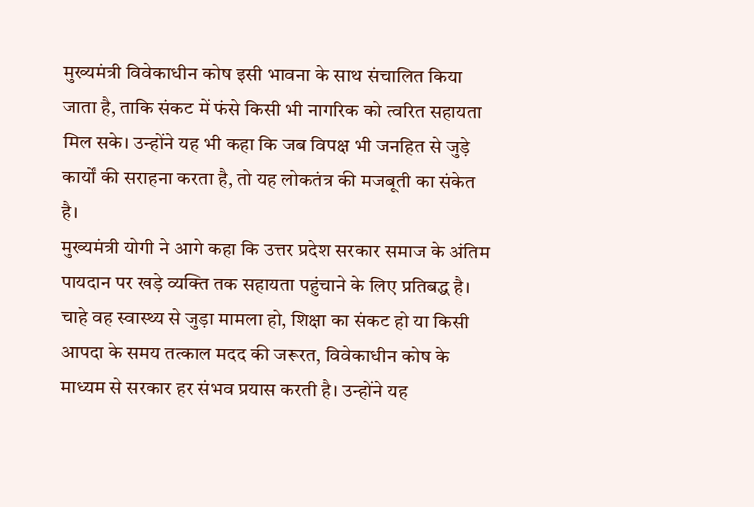मुख्यमंत्री विवेकाधीन कोष इसी भावना के साथ संचालित किया जाता है, ताकि संकट में फंसे किसी भी नागरिक को त्वरित सहायता मिल सके। उन्होंने यह भी कहा कि जब विपक्ष भी जनहित से जुड़े कार्यों की सराहना करता है, तो यह लोकतंत्र की मजबूती का संकेत है।
मुख्यमंत्री योगी ने आगे कहा कि उत्तर प्रदेश सरकार समाज के अंतिम पायदान पर खड़े व्यक्ति तक सहायता पहुंचाने के लिए प्रतिबद्ध है। चाहे वह स्वास्थ्य से जुड़ा मामला हो, शिक्षा का संकट हो या किसी आपदा के समय तत्काल मदद की जरूरत, विवेकाधीन कोष के माध्यम से सरकार हर संभव प्रयास करती है। उन्होंने यह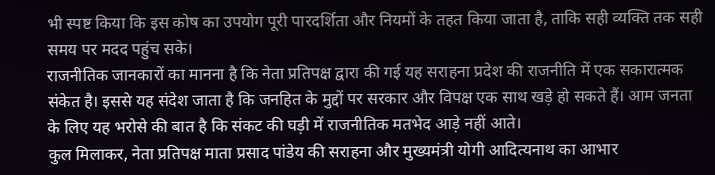भी स्पष्ट किया कि इस कोष का उपयोग पूरी पारदर्शिता और नियमों के तहत किया जाता है, ताकि सही व्यक्ति तक सही समय पर मदद पहुंच सके।
राजनीतिक जानकारों का मानना है कि नेता प्रतिपक्ष द्वारा की गई यह सराहना प्रदेश की राजनीति में एक सकारात्मक संकेत है। इससे यह संदेश जाता है कि जनहित के मुद्दों पर सरकार और विपक्ष एक साथ खड़े हो सकते हैं। आम जनता के लिए यह भरोसे की बात है कि संकट की घड़ी में राजनीतिक मतभेद आड़े नहीं आते।
कुल मिलाकर, नेता प्रतिपक्ष माता प्रसाद पांडेय की सराहना और मुख्यमंत्री योगी आदित्यनाथ का आभार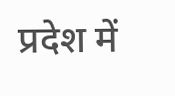प्रदेश में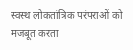स्वस्थ लोकतांत्रिक परंपराओं को मजबूत करता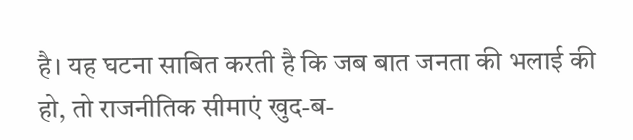है। यह घटना साबित करती है कि जब बात जनता की भलाई की हो, तो राजनीतिक सीमाएं खुद-ब-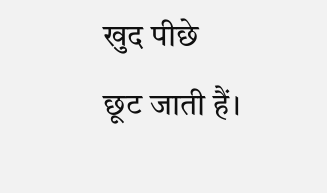खुद पीछे छूट जाती हैं।